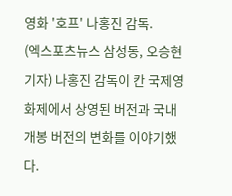영화 '호프' 나홍진 감독.
(엑스포츠뉴스 삼성동, 오승현 기자) 나홍진 감독이 칸 국제영화제에서 상영된 버전과 국내 개봉 버전의 변화를 이야기했다.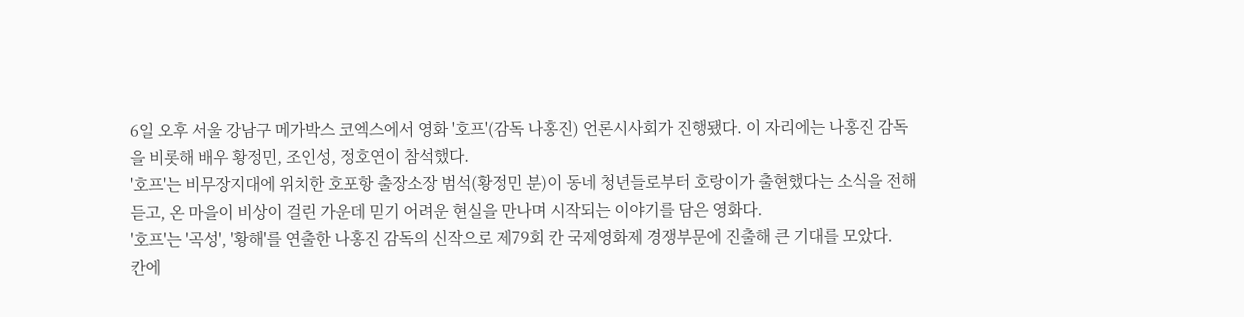6일 오후 서울 강남구 메가박스 코엑스에서 영화 '호프'(감독 나홍진) 언론시사회가 진행됐다. 이 자리에는 나홍진 감독을 비롯해 배우 황정민, 조인성, 정호연이 참석했다.
'호프'는 비무장지대에 위치한 호포항 출장소장 범석(황정민 분)이 동네 청년들로부터 호랑이가 출현했다는 소식을 전해 듣고, 온 마을이 비상이 걸린 가운데 믿기 어려운 현실을 만나며 시작되는 이야기를 담은 영화다.
'호프'는 '곡성', '황해'를 연출한 나홍진 감독의 신작으로 제79회 칸 국제영화제 경쟁부문에 진출해 큰 기대를 모았다.
칸에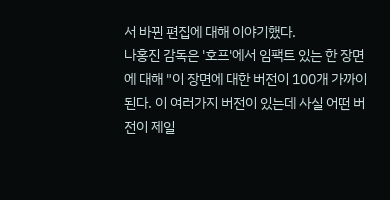서 바뀐 편집에 대해 이야기했다.
나홍진 감독은 '호프'에서 임팩트 있는 한 장면에 대해 "이 장면에 대한 버전이 100개 가까이 된다. 이 여러가지 버전이 있는데 사실 어떤 버전이 제일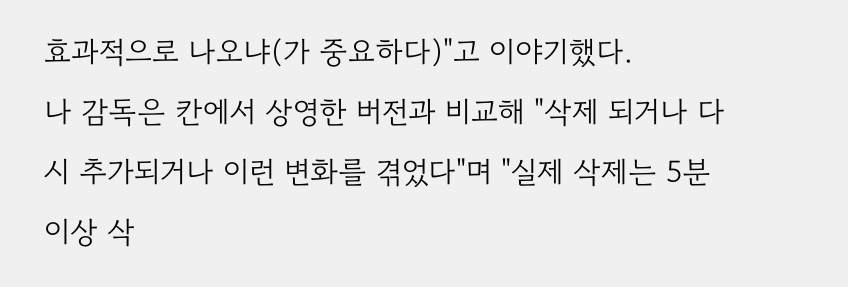효과적으로 나오냐(가 중요하다)"고 이야기했다.
나 감독은 칸에서 상영한 버전과 비교해 "삭제 되거나 다시 추가되거나 이런 변화를 겪었다"며 "실제 삭제는 5분 이상 삭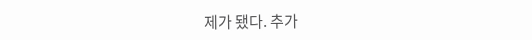제가 됐다. 추가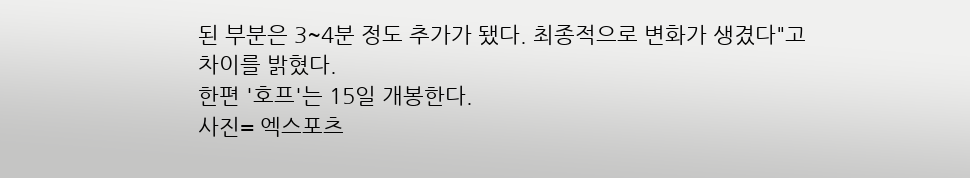된 부분은 3~4분 정도 추가가 됐다. 최종적으로 변화가 생겼다"고 차이를 밝혔다.
한편 '호프'는 15일 개봉한다.
사진= 엑스포츠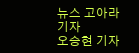뉴스 고아라 기자
오승현 기자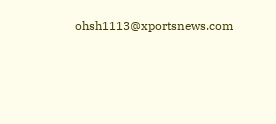ohsh1113@xportsnews.com